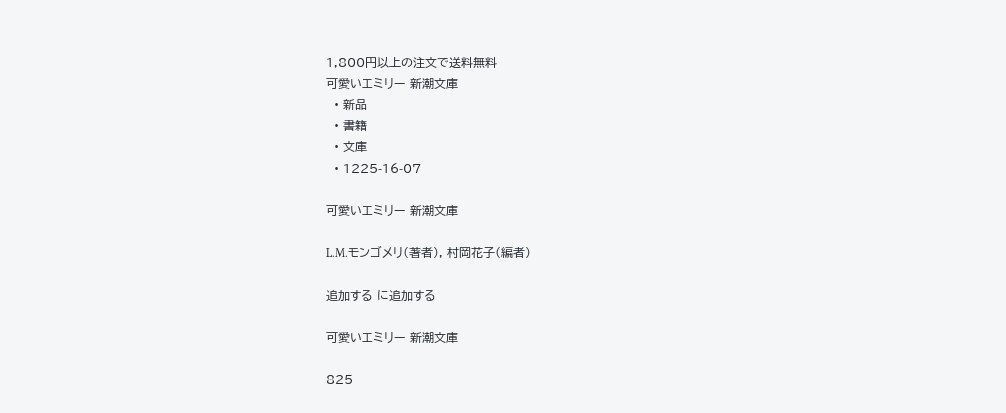1,800円以上の注文で送料無料
可愛いエミリー 新潮文庫
  • 新品
  • 書籍
  • 文庫
  • 1225-16-07

可愛いエミリー 新潮文庫

L.M.モンゴメリ(著者), 村岡花子(編者)

追加する に追加する

可愛いエミリー 新潮文庫

825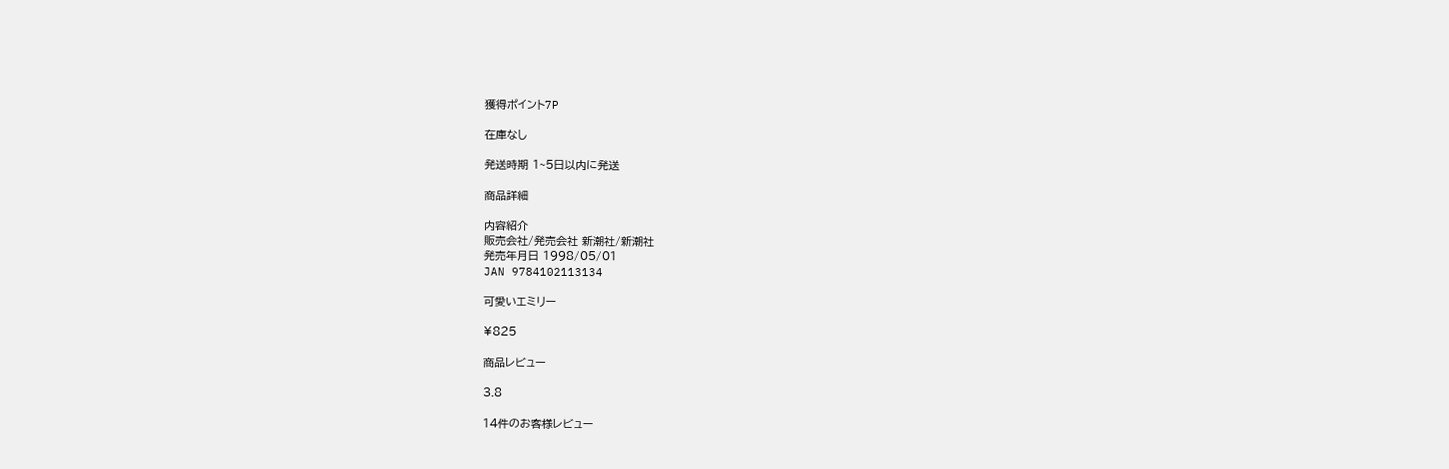獲得ポイント7P

在庫なし

発送時期 1~5日以内に発送

商品詳細

内容紹介
販売会社/発売会社 新潮社/新潮社
発売年月日 1998/05/01
JAN 9784102113134

可愛いエミリー

¥825

商品レビュー

3.8

14件のお客様レビュー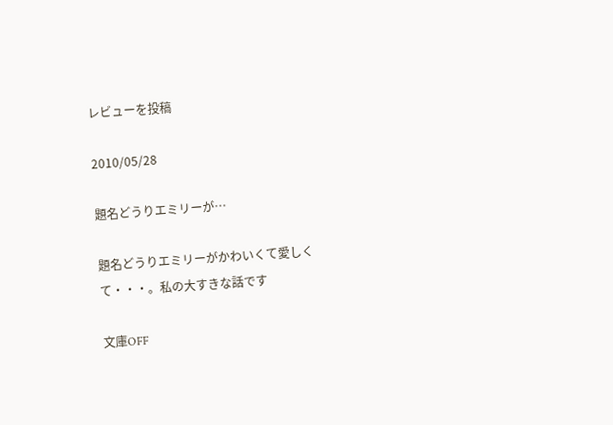レビューを投稿

2010/05/28

題名どうりエミリーが…

題名どうりエミリーがかわいくて愛しくて・・・。私の大すきな話です

文庫OFF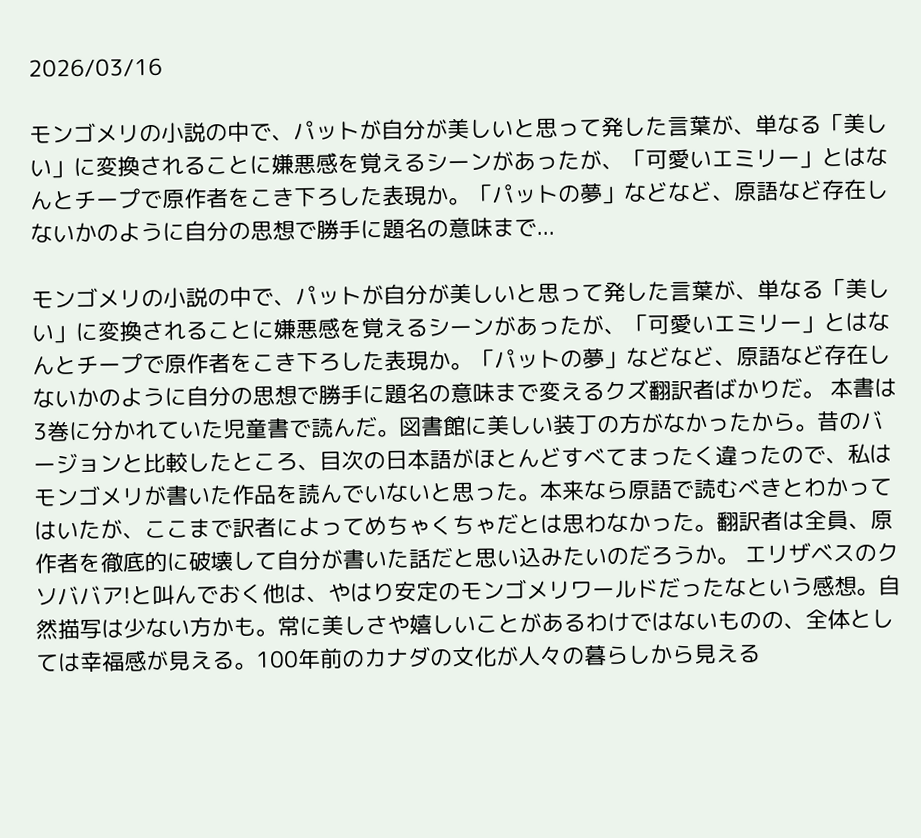2026/03/16

モンゴメリの小説の中で、パットが自分が美しいと思って発した言葉が、単なる「美しい」に変換されることに嫌悪感を覚えるシーンがあったが、「可愛いエミリー」とはなんとチープで原作者をこき下ろした表現か。「パットの夢」などなど、原語など存在しないかのように自分の思想で勝手に題名の意味まで...

モンゴメリの小説の中で、パットが自分が美しいと思って発した言葉が、単なる「美しい」に変換されることに嫌悪感を覚えるシーンがあったが、「可愛いエミリー」とはなんとチープで原作者をこき下ろした表現か。「パットの夢」などなど、原語など存在しないかのように自分の思想で勝手に題名の意味まで変えるクズ翻訳者ばかりだ。 本書は3巻に分かれていた児童書で読んだ。図書館に美しい装丁の方がなかったから。昔のバージョンと比較したところ、目次の日本語がほとんどすべてまったく違ったので、私はモンゴメリが書いた作品を読んでいないと思った。本来なら原語で読むべきとわかってはいたが、ここまで訳者によってめちゃくちゃだとは思わなかった。翻訳者は全員、原作者を徹底的に破壊して自分が書いた話だと思い込みたいのだろうか。 エリザベスのクソババア!と叫んでおく他は、やはり安定のモンゴメリワールドだったなという感想。自然描写は少ない方かも。常に美しさや嬉しいことがあるわけではないものの、全体としては幸福感が見える。100年前のカナダの文化が人々の暮らしから見える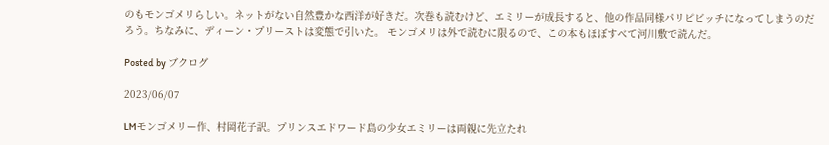のもモンゴメリらしい。ネットがない自然豊かな西洋が好きだ。次巻も読むけど、エミリーが成長すると、他の作品同様パリピビッチになってしまうのだろう。ちなみに、ディーン・プリーストは変態で引いた。 モンゴメリは外で読むに限るので、この本もほぼすべて河川敷で読んだ。

Posted by ブクログ

2023/06/07

LMモンゴメリー作、村岡花子訳。プリンスエドワード島の少女エミリーは両親に先立たれ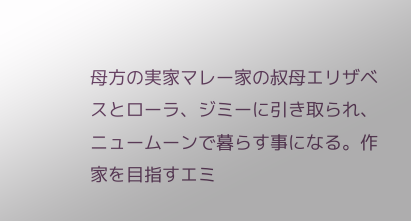母方の実家マレー家の叔母エリザベスとローラ、ジミーに引き取られ、ニュームーンで暮らす事になる。作家を目指すエミ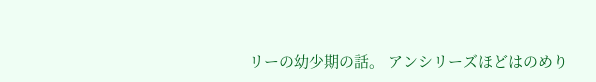リーの幼少期の話。 アンシリーズほどはのめり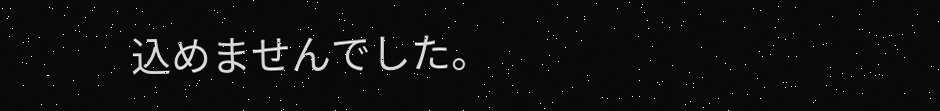込めませんでした。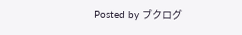Posted by ブクログ